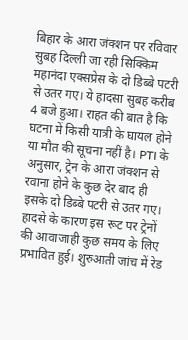बिहार के आरा जंक्शन पर रविवार सुबह दिल्ली जा रही सिक्किम महानंदा एक्सप्रेस के दो डिब्बे पटरी से उतर गए। ये हादसा सुबह करीब 4 बजे हुआ। राहत की बात है कि घटना में किसी यात्री के घायल होने या मौत की सूचना नहीं है। PTI के अनुसार, ट्रेन के आरा जंक्शन से रवाना होने के कुछ देर बाद ही इसके दो डिब्बे पटरी से उतर गए। हादसे के कारण इस रूट पर ट्रेनों की आवाजाही कुछ समय के लिए प्रभावित हुई। शुरुआती जांच में रेड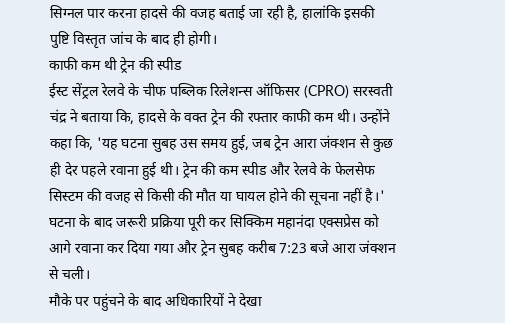सिग्नल पार करना हादसे की वजह बताई जा रही है, हालांकि इसकी पुष्टि विस्तृत जांच के बाद ही होगी।
काफी कम थी ट्रेन की स्पीड
ईस्ट सेंट्रल रेलवे के चीफ पब्लिक रिलेशन्स ऑफिसर (CPRO) सरस्वती चंद्र ने बताया कि, हादसे के वक्त ट्रेन की रफ्तार काफी कम थी। उन्होंने कहा कि, 'यह घटना सुबह उस समय हुई, जब ट्रेन आरा जंक्शन से कुछ ही देर पहले रवाना हुई थी। ट्रेन की कम स्पीड और रेलवे के फेलसेफ सिस्टम की वजह से किसी की मौत या घायल होने की सूचना नहीं है।' घटना के बाद जरूरी प्रक्रिया पूरी कर सिक्किम महानंदा एक्सप्रेस को आगे रवाना कर दिया गया और ट्रेन सुबह करीब 7:23 बजे आरा जंक्शन से चली।
मौके पर पहुंचने के बाद अधिकारियों ने देखा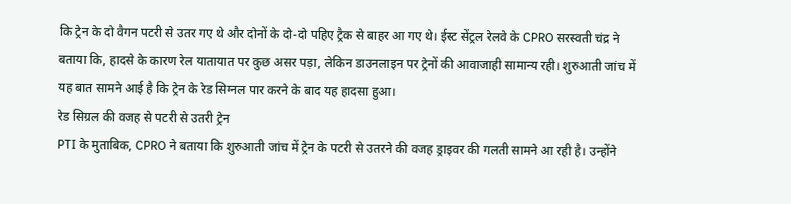कि ट्रेन के दो वैगन पटरी से उतर गए थे और दोनों के दो-दो पहिए ट्रैक से बाहर आ गए थे। ईस्ट सेंट्रल रेलवे के CPRO सरस्वती चंद्र ने बताया कि, हादसे के कारण रेल यातायात पर कुछ असर पड़ा, लेकिन डाउनलाइन पर ट्रेनों की आवाजाही सामान्य रही। शुरुआती जांच में यह बात सामने आई है कि ट्रेन के रेड सिग्नल पार करने के बाद यह हादसा हुआ।
रेड सिग्रल की वजह से पटरी से उतरी ट्रेन
PTI के मुताबिक, CPRO ने बताया कि शुरुआती जांच में ट्रेन के पटरी से उतरने की वजह ड्राइवर की गलती सामने आ रही है। उन्होंने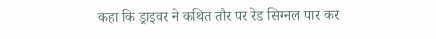कहा कि ड्राइवर ने कथित तौर पर रेड सिग्नल पार कर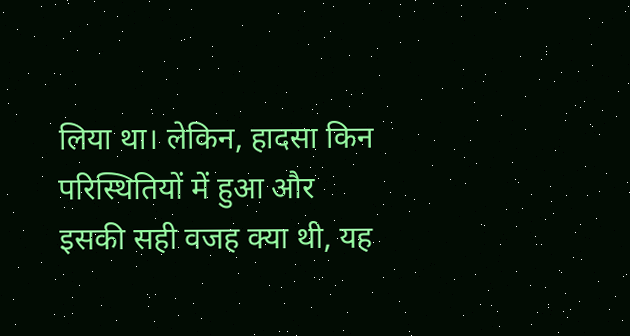लिया था। लेकिन, हादसा किन परिस्थितियों में हुआ और इसकी सही वजह क्या थी, यह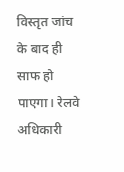विस्तृत जांच के बाद ही साफ हो पाएगा। रेलवे अधिकारी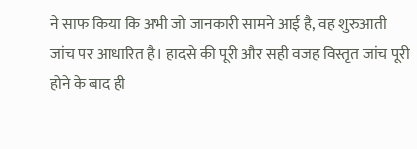ने साफ किया कि अभी जो जानकारी सामने आई है, वह शुरुआती जांच पर आधारित है। हादसे की पूरी और सही वजह विस्तृत जांच पूरी होने के बाद ही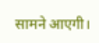सामने आएगी।